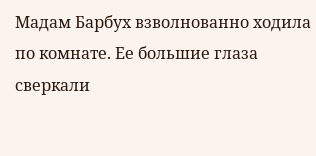Мадам Барбух взволнованно ходила по комнате. Ее большие глаза сверкали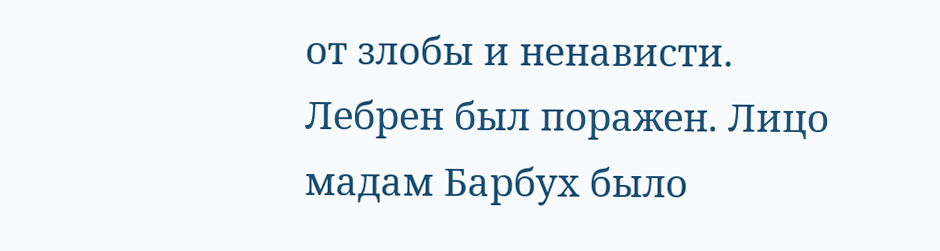от злобы и ненависти. Лебрен был поражен. Лицо мадам Барбух было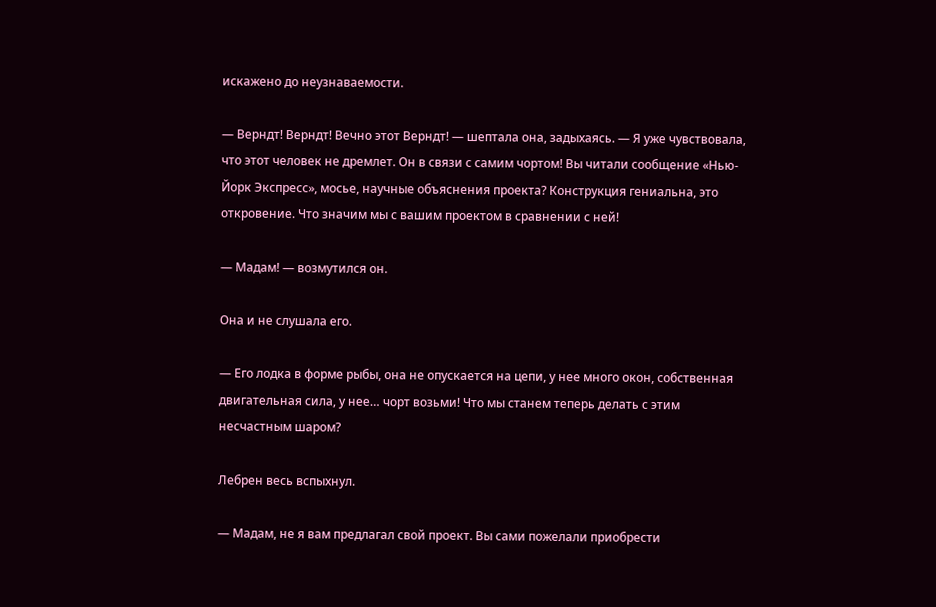искажено до неузнаваемости.

— Верндт! Верндт! Вечно этот Верндт! — шептала она, задыхаясь. — Я уже чувствовала, что этот человек не дремлет. Он в связи с самим чортом! Вы читали сообщение «Нью-Йорк Экспресс», мосье, научные объяснения проекта? Конструкция гениальна, это откровение. Что значим мы с вашим проектом в сравнении с ней!

— Мадам! — возмутился он.

Она и не слушала его.

— Его лодка в форме рыбы, она не опускается на цепи, у нее много окон, собственная двигательная сила, у нее… чорт возьми! Что мы станем теперь делать с этим несчастным шаром?

Лебрен весь вспыхнул.

— Мадам, не я вам предлагал свой проект. Вы сами пожелали приобрести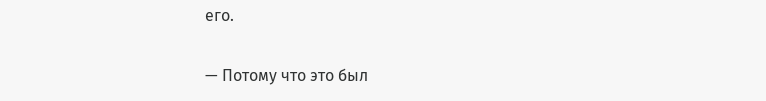его.

— Потому что это был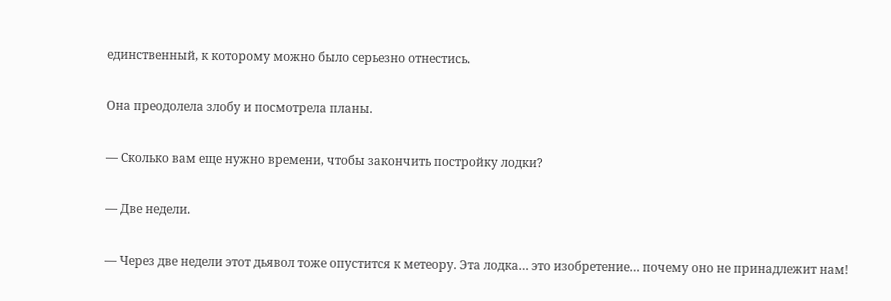единственный, к которому можно было серьезно отнестись.

Она преодолела злобу и посмотрела планы.

— Сколько вам еще нужно времени, чтобы закончить постройку лодки?

— Две недели.

— Через две недели этот дьявол тоже опустится к метеору. Эта лодка… это изобретение… почему оно не принадлежит нам!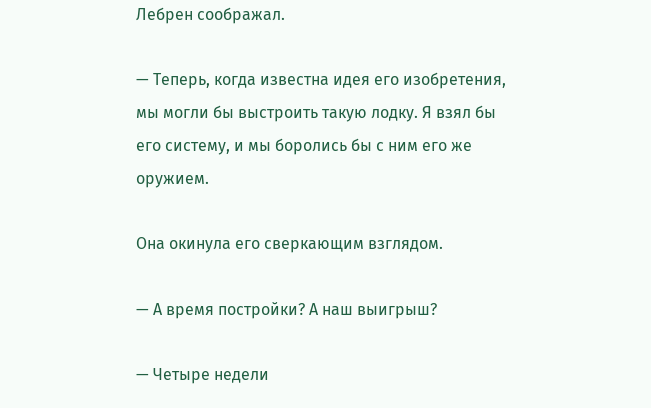Лебрен соображал.

— Теперь, когда известна идея его изобретения, мы могли бы выстроить такую лодку. Я взял бы его систему, и мы боролись бы с ним его же оружием.

Она окинула его сверкающим взглядом.

— А время постройки? А наш выигрыш?

— Четыре недели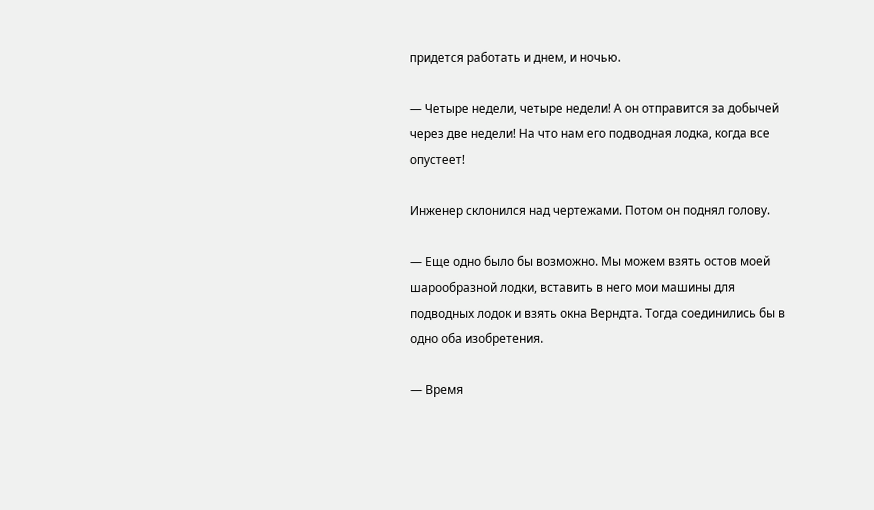придется работать и днем, и ночью.

— Четыре недели, четыре недели! А он отправится за добычей через две недели! На что нам его подводная лодка, когда все опустеет!

Инженер склонился над чертежами. Потом он поднял голову.

— Еще одно было бы возможно. Мы можем взять остов моей шарообразной лодки, вставить в него мои машины для подводных лодок и взять окна Верндта. Тогда соединились бы в одно оба изобретения.

— Время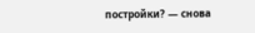постройки? — снова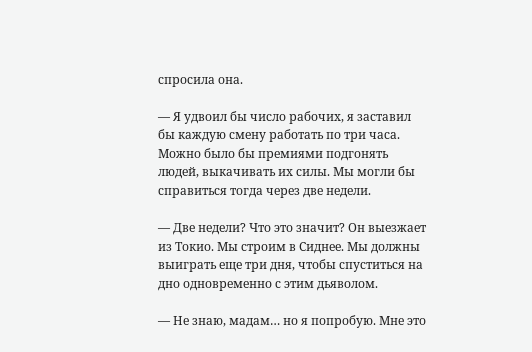спросила она.

— Я удвоил бы число рабочих, я заставил бы каждую смену работать по три часа. Можно было бы премиями подгонять людей, выкачивать их силы. Мы могли бы справиться тогда через две недели.

— Две недели? Что это значит? Он выезжает из Токио. Мы строим в Сиднее. Мы должны выиграть еще три дня, чтобы спуститься на дно одновременно с этим дьяволом.

— Не знаю, мадам… но я попробую. Мне это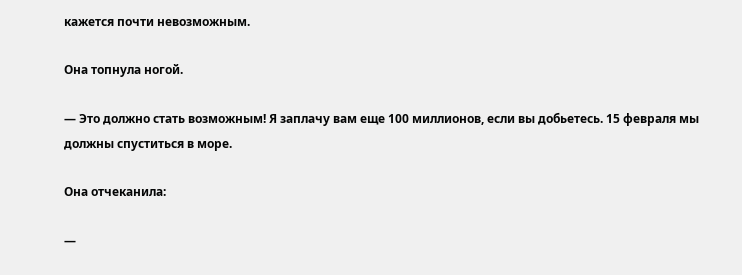кажется почти невозможным.

Она топнула ногой.

— Это должно стать возможным! Я заплачу вам еще 100 миллионов, если вы добьетесь. 15 февраля мы должны спуститься в море.

Она отчеканила:

—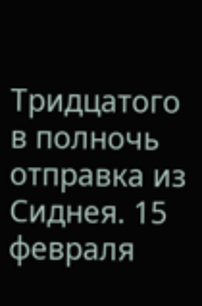Тридцатого в полночь отправка из Сиднея. 15 февраля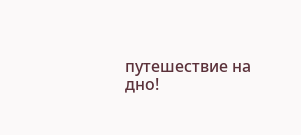путешествие на дно!